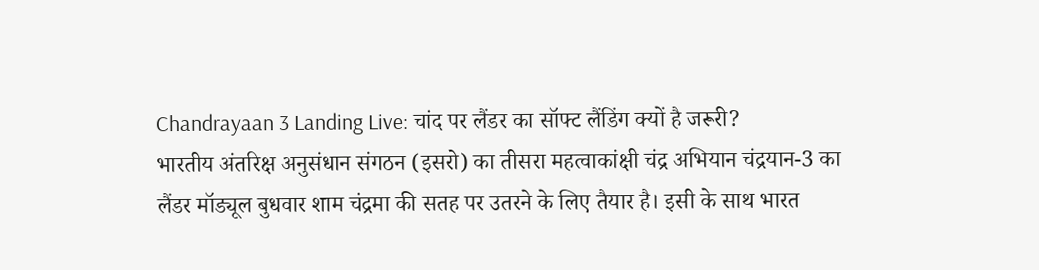Chandrayaan 3 Landing Live: चांद पर लैंडर का सॉफ्ट लैंडिंग क्यों है जरूरी?
भारतीय अंतरिक्ष अनुसंधान संगठन (इसरो) का तीसरा महत्वाकांक्षी चंद्र अभियान चंद्रयान-3 का लैंडर मॉड्यूल बुधवार शाम चंद्रमा की सतह पर उतरने के लिए तैयार है। इसी के साथ भारत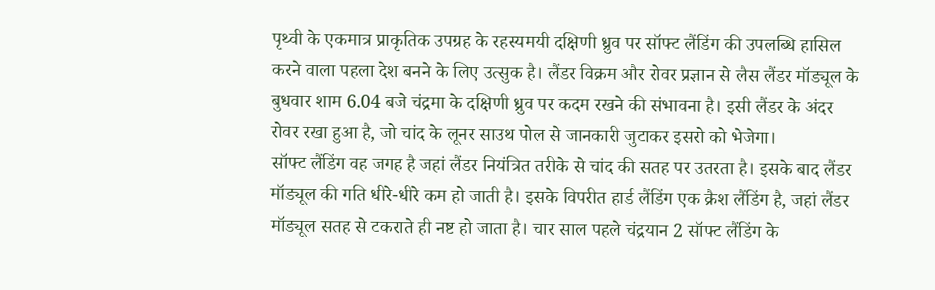पृथ्वी के एकमात्र प्राकृतिक उपग्रह के रहस्यमयी दक्षिणी ध्रुव पर सॉफ्ट लैंडिंग की उपलब्धि हासिल करने वाला पहला देश बनने के लिए उत्सुक है। लैंडर विक्रम और रोवर प्रज्ञान से लैस लैंडर मॉड्यूल के बुधवार शाम 6.04 बजे चंद्रमा के दक्षिणी ध्रुव पर कदम रखने की संभावना है। इसी लैंडर के अंदर रोवर रखा हुआ है, जो चांद के लूनर साउथ पोल से जानकारी जुटाकर इसरो को भेजेगा।
सॉफ्ट लैंडिंग वह जगह है जहां लैंडर नियंत्रित तरीके से चांद की सतह पर उतरता है। इसके बाद लैंडर मॉड्यूल की गति धीरे-धीरे कम हो जाती है। इसके विपरीत हार्ड लैंडिंग एक क्रैश लैंडिंग है, जहां लैंडर मॉड्यूल सतह से टकराते ही नष्ट हो जाता है। चार साल पहले चंद्रयान 2 सॉफ्ट लैंडिंग के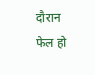दौरान फेल हो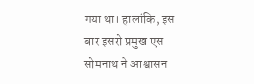गया था। हालांकि, इस बार इसरो प्रमुख एस सोमनाथ ने आश्वासन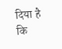दिया है कि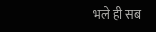भले ही सब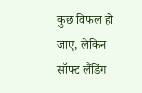कुछ विफल हो जाए, लेकिन सॉफ्ट लैंडिंग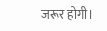जरूर होगी।